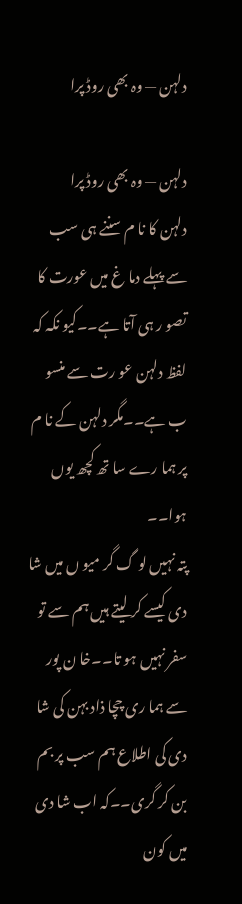دلہن — وہ بھی روڈ پرا

دلہن — وہ بھی روڈ پرا
دلہن کا نا م سننے ہی سب سے پہلے دما غ میں عورت کا تصو ر ہی آتا ہے۔۔کیو نکہ کہ لفظ دلہن عو رت سے منسو ب ہے۔۔مگر دلہن کے نا م پر ہما رے سا تھ کچھ یوں ہوا۔۔
پتہ نہیں لو گ گر میو ں میں شا دی کیسے کر لیتے ہیں ہم سے تو سفر نہیں ہو تا۔۔خا ن پور سے ہما ری چچا ذاد بہن کی شا دی کی اطلاع ہم سب پر بم بن کر گری۔۔کہ اب شا دی میں کون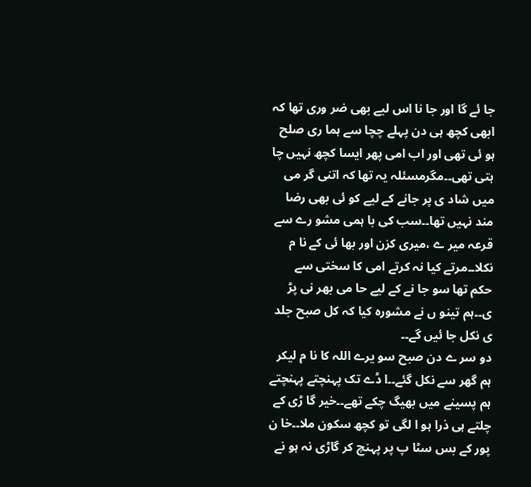جا ئے گا اور جا نا اس لیے بھی ضر وری تھا کہ ابھی کچھ ہی دن پہلے چچا سے ہما ری صلح ہو ئی تھی اور اب امی پھر ایسا کچھ نہیں چا ہتی تھی۔۔مگرمسئلہ یہ تھا کہ اتنی گر می میں شاد ی پر جانے کے لیے کو ئی بھی رضا مند نہیں تھا۔۔سب کی با ہمی مشو رے سے قرعہ میر ے ،میری کزن اور بھا ئی کے نا م نکلا۔۔مرتے کیا نہ کرتے امی کا سختی سے حکم تھا سو جا نے کے لیے حا می بھر نی پڑ ی۔۔ہم تینو ں نے مشورہ کیا کہ کل صبح جلد ی نکل جا ئیں گے۔۔
دو سر ے دن صبح سو یرے اللہ کا نا م لیکر ہم گھر سے نکل گئے۔۔ا ڈے تک پہنچتے پہنچتے ہم پسینے میں بھیگ چکے تھے۔۔خیر گا ڑی کے چلتے ہی ذرا ہو ا لگی تو کچھ سکون ملا۔۔خا ن پور کے بس سٹا پ پر پہنچ کر گاڑی نہ ہو نے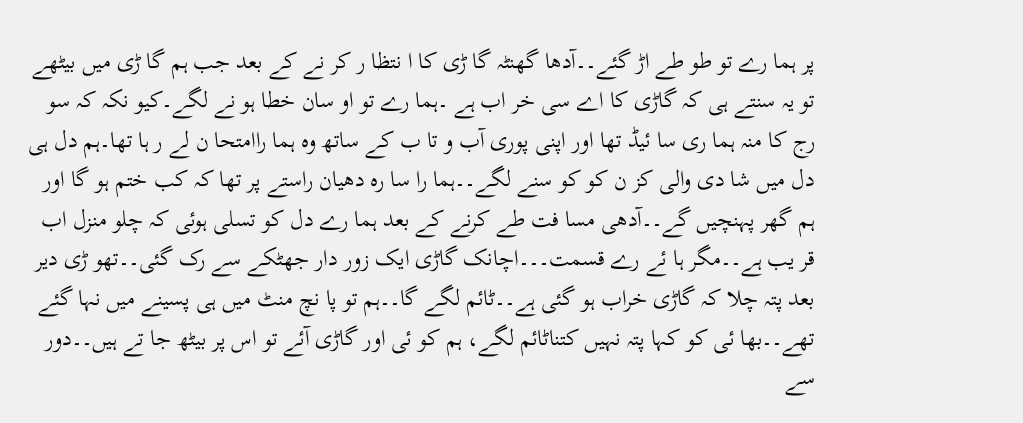پر ہما رے تو طو طے اڑ گئے۔۔آدھا گھنٹہ گا ڑی کا ا نتظا ر کر نے کے بعد جب ہم گا ڑی میں بیٹھے تو یہ سنتے ہی کہ گاڑی کا اے سی خر اب ہے ۔ہما رے تو او سان خطا ہو نے لگے۔کیو نکہ کہ سو رج کا منہ ہما ری سا ئیڈ تھا اور اپنی پوری آب و تا ب کے ساتھ وہ ہما راامتحا ن لے ر ہا تھا۔ہم دل ہی دل میں شا دی والی کز ن کو کو سنے لگے۔۔ہما را سا رہ دھیان راستے پر تھا کہ کب ختم ہو گا اور ہم گھر پہنچیں گے۔۔آدھی مسا فت طے کرنے کے بعد ہما رے دل کو تسلی ہوئی کہ چلو منزل اب قر یب ہے۔۔مگر ہا ئے رے قسمت۔۔۔اچانک گاڑی ایک زور دار جھٹکے سے رک گئی۔۔تھو ڑی دیر بعد پتہ چلا کہ گاڑی خراب ہو گئی ہے۔۔ٹائم لگے گا۔۔ہم تو پا نچ منٹ میں ہی پسینے میں نہا گئے تھے۔۔بھا ئی کو کہا پتہ نہیں کتناٹائم لگے، ہم کو ئی اور گاڑی آئے تو اس پر بیٹھ جا تے ہیں۔۔دور سے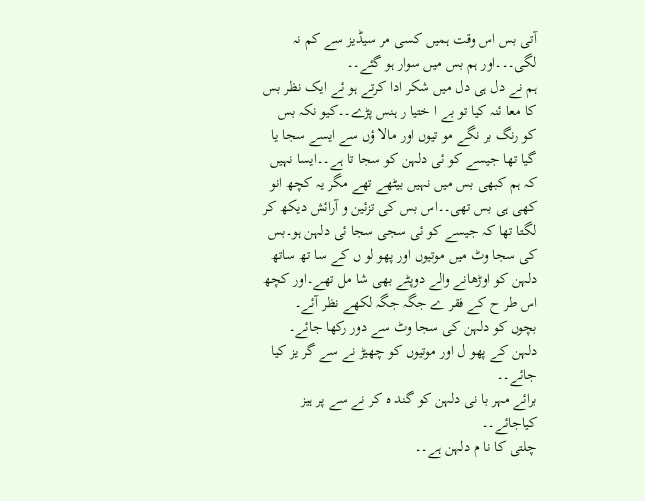آتی بس اس وقت ہمیں کسی مر سیڈیز سے کم نہ لگی۔۔۔اور ہم بس میں سوار ہو گئے۔۔
ہم نے دل ہی دل میں شکر ادا کرتے ہو ئے ایک نظر بس کا معا ئنہ کیا تو بے ا ختیا ر ہنس پڑے۔۔کیو نکہ بس کو رنگ بر نگے مو تیوں اور مالا ؤں سے ایسے سجا یا گیا تھا جیسے کو ئی دلہن کو سجا تا ہے۔۔ایسا نہیں کہ ہم کبھی بس میں نہیں بیٹھے تھے مگر یہ کچھ انو کھی ہی بس تھی۔۔اس بس کی تزئین و آرائش دیکھ کر لگتا تھا کہ جیسے کو ئی سجی سجا ئی دلہن ہو۔بس کی سجا وٹ میں موتیوں اور پھو لو ں کے سا تھ ساتھ دلہن کو اوڑھانے والے دوپٹے بھی شا مل تھے۔اور کچھ اس طر ح کے فقر ے جگہ جگہ لکھے نظر آئے۔
بچوں کو دلہن کی سجا وٹ سے دور رکھا جائے۔
دلہن کے پھو ل اور موتیوں کو چھیڑ نے سے گر یز کیا جائے۔۔
برائے مہر با نی دلہن کو گند ہ کر نے سے پر ہیز کیاجائے۔۔
چلتی کا نا م دلہن ہے۔۔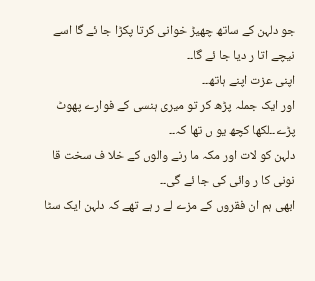جو دلہن کے ساتھ چھیڑ خوانی کرتا پکڑا جا ئے گا اسے نیچے اتا ر دیا جا ئے گا۔۔
اپنی عزت اپنے ہاتھ۔۔
اور ایک جملہ پڑھ کر تو میری ہنسی کے فوارے پھوٹ پڑے۔۔لکھا کچھ یو ں تھا کہ۔۔
دلہن کو لات اور مکہ ما رنے والوں کے خلا ف سخت قا نونی کا ر وائی کی جا ئے گی۔۔
ابھی ہم ان فقروں کے مزے لے ر ہے تھے کہ دلہن ایک سٹا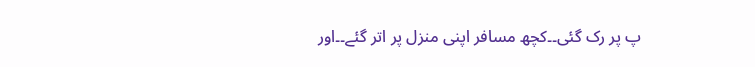پ پر رک گئی۔۔کچھ مسافر اپنی منزل پر اتر گئے۔۔اور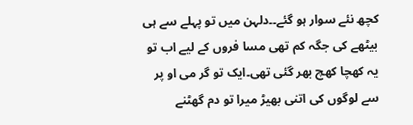کچھ نئے سوار ہو گئے۔۔دلہن میں تو پہلے سے ہی بیٹھے کی جگہ کم تھی مسا فروں کے لیے اب تو یہ کھچا کھچ بھر گئی تھی۔ایک تو گر می او پر سے لوگوں کی اتنی بھیڑ میرا تو دم گھٹنے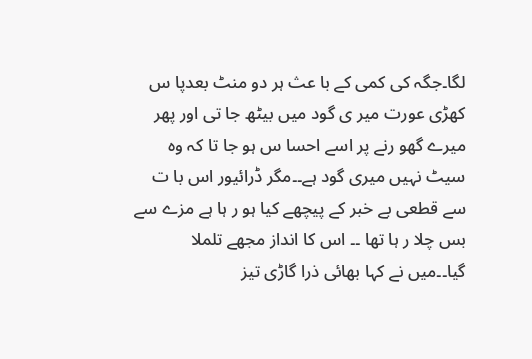لگا۔جگہ کی کمی کے با عث ہر دو منٹ بعدپا س کھڑی عورت میر ی گود میں بیٹھ جا تی اور پھر میرے گھو رنے پر اسے احسا س ہو جا تا کہ وہ سیٹ نہیں میری گود ہے۔۔مگر ڈرائیور اس با ت سے قطعی بے خبر کے پیچھے کیا ہو ر ہا ہے مزے سے بس چلا ر ہا تھا ۔۔ اس کا انداز مجھے تلملا گیا۔۔میں نے کہا بھائی ذرا گاڑی تیز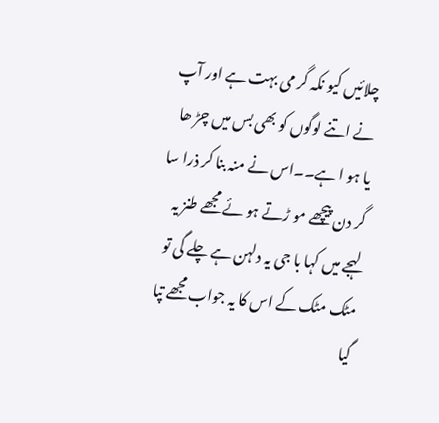چلائیں کیو نکہ گر می بہت ہے اور آپ نے اتنے لوگوں کو بھی بس میں چڑ ھا یا ہو ا ہے۔۔اس نے منہ بنا کر ذرا سا گر دن پیچھے مو ڑتے ہو ئے مجھے طنز یہ لہجے میں کہا با جی یہ دلہن ہے چلے گی تو مٹک مٹک کے اس کا یہ جواب مجھے تپا گیا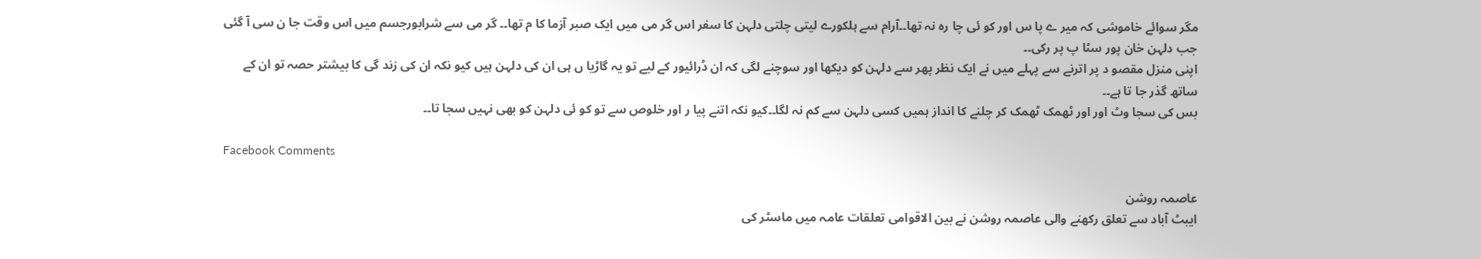مگر سوائے خاموشی کہ میر ے پا س اور کو ئی چا رہ نہ تھا۔۔آرام سے ہلکورے لیتی چلتی دلہن کا سفر اس گر می میں ایک صبر آزما کا م تھا۔۔ گر می سے شرابورجسم میں اس وقت جا ن سی آ گئی جب دلہن خان پور سٹا پ پر رکی۔۔
اپنی منزل مقصو د پر اترنے سے پہلے میں نے ایک نظر پھر سے دلہن کو دیکھا اور سوچنے لگی کہ ان ڈرائیور کے لیے تو یہ گاڑیا ں ہی ان کی دلہن ہیں کیو نکہ ان کی زند گی کا بیشتر حصہ تو ان کے ساتھ گذر جا تا ہے۔۔
بس کی سجا وٹ اور اور ٹھمک ٹھمک کر چلنے کا انداز ہمیں کسی دلہن سے کم نہ لگا۔۔کیو نکہ اتنے پیا ر اور خلوص سے تو کو ئی دلہن کو بھی نہیں سجا تا۔۔

Facebook Comments

عاصمہ روشن
ایبٹ آباد سے تعلق رکھنے والی عاصمہ روشن نے بین الاقوامی تعلقات عامہ میں ماسٹر کی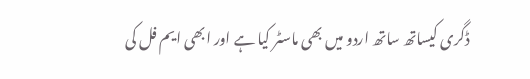ڈگری کیساتھ ساتھ اردو میں بھی ماسٹر کیا ہے اور ابھی ایم فل کی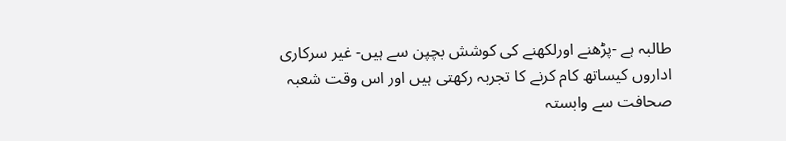طالبہ ہے -پڑھنے اورلکھنے کی کوشش بچپن سے ہیں- غیر سرکاری اداروں کیساتھ کام کرنے کا تجربہ رکھتی ہیں اور اس وقت شعبہ صحافت سے وابستہ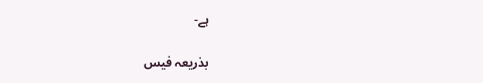ہے-

بذریعہ فیس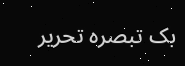بک تبصرہ تحریر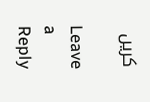کریں

Leave a Reply